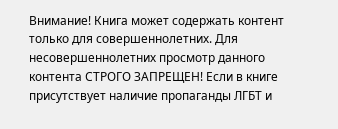Внимание! Книга может содержать контент только для совершеннолетних. Для несовершеннолетних просмотр данного контента СТРОГО ЗАПРЕЩЕН! Если в книге присутствует наличие пропаганды ЛГБТ и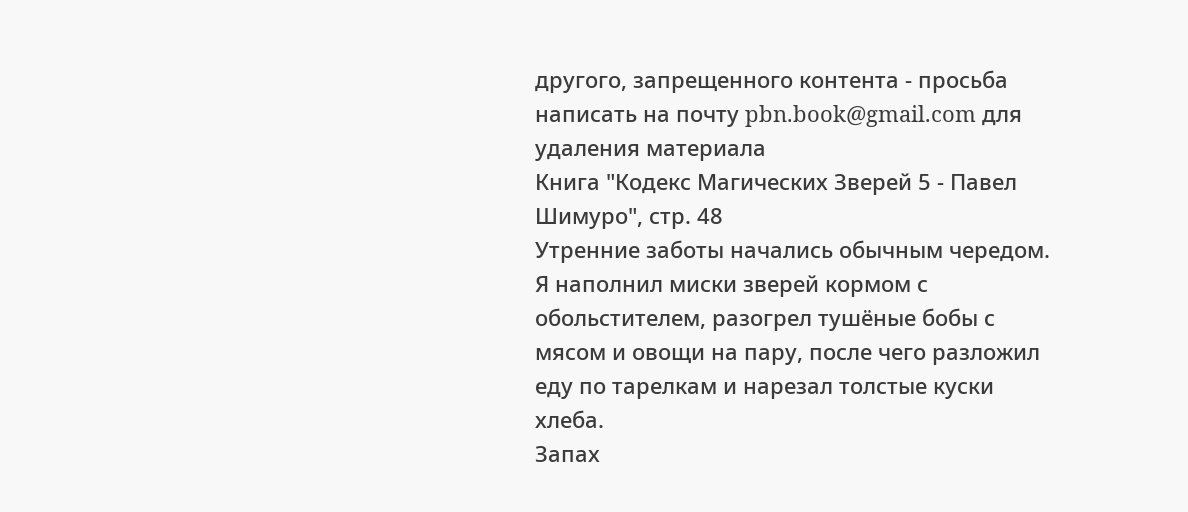другого, запрещенного контента - просьба написать на почту pbn.book@gmail.com для удаления материала
Книга "Кодекс Магических Зверей 5 - Павел Шимуро", стр. 48
Утренние заботы начались обычным чередом. Я наполнил миски зверей кормом с обольстителем, разогрел тушёные бобы с мясом и овощи на пару, после чего разложил еду по тарелкам и нарезал толстые куски хлеба.
Запах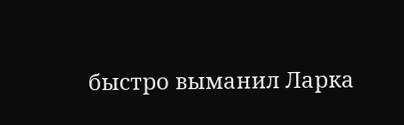быстро выманил Ларка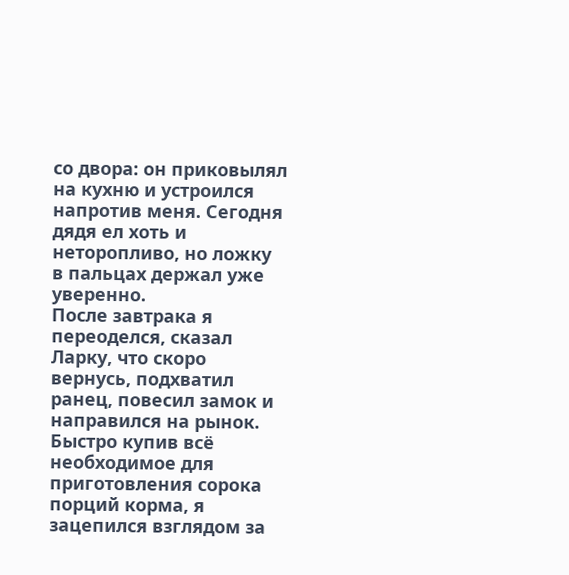со двора: он приковылял на кухню и устроился напротив меня. Сегодня дядя ел хоть и неторопливо, но ложку в пальцах держал уже уверенно.
После завтрака я переоделся, сказал Ларку, что скоро вернусь, подхватил ранец, повесил замок и направился на рынок.
Быстро купив всё необходимое для приготовления сорока порций корма, я зацепился взглядом за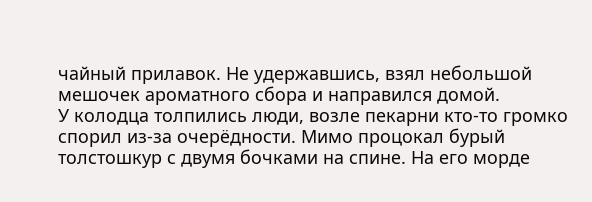чайный прилавок. Не удержавшись, взял небольшой мешочек ароматного сбора и направился домой.
У колодца толпились люди, возле пекарни кто-то громко спорил из-за очерёдности. Мимо процокал бурый толстошкур с двумя бочками на спине. На его морде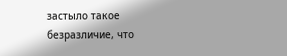застыло такое безразличие, что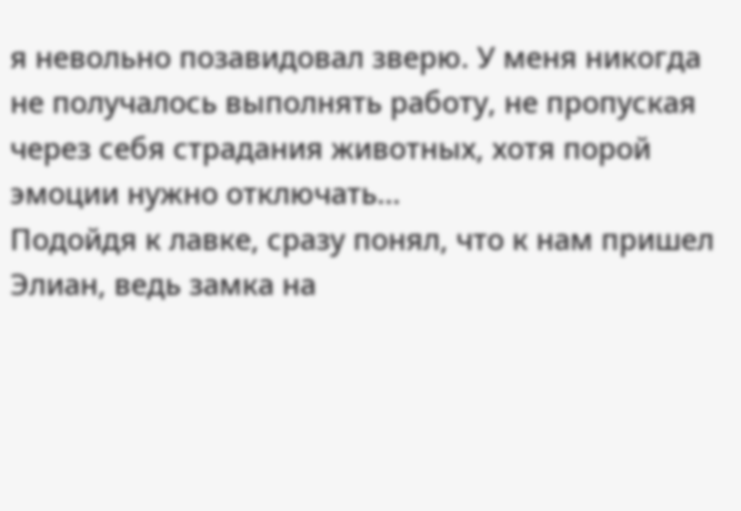я невольно позавидовал зверю. У меня никогда не получалось выполнять работу, не пропуская через себя страдания животных, хотя порой эмоции нужно отключать…
Подойдя к лавке, сразу понял, что к нам пришел Элиан, ведь замка на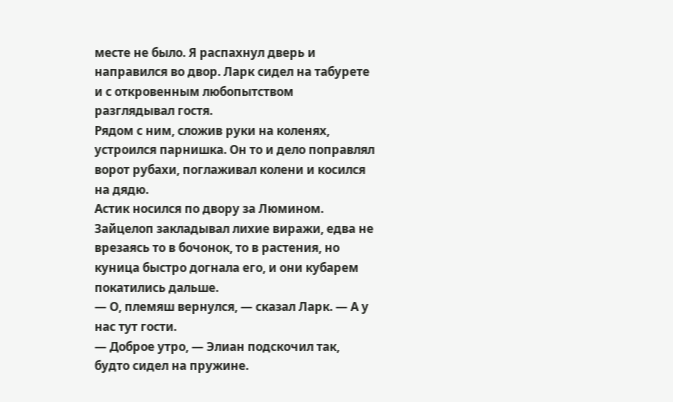месте не было. Я распахнул дверь и направился во двор. Ларк сидел на табурете и с откровенным любопытством разглядывал гостя.
Рядом с ним, сложив руки на коленях, устроился парнишка. Он то и дело поправлял ворот рубахи, поглаживал колени и косился на дядю.
Астик носился по двору за Люмином. Зайцелоп закладывал лихие виражи, едва не врезаясь то в бочонок, то в растения, но куница быстро догнала его, и они кубарем покатились дальше.
— О, племяш вернулся, — сказал Ларк. — А у нас тут гости.
— Доброе утро, — Элиан подскочил так, будто сидел на пружине.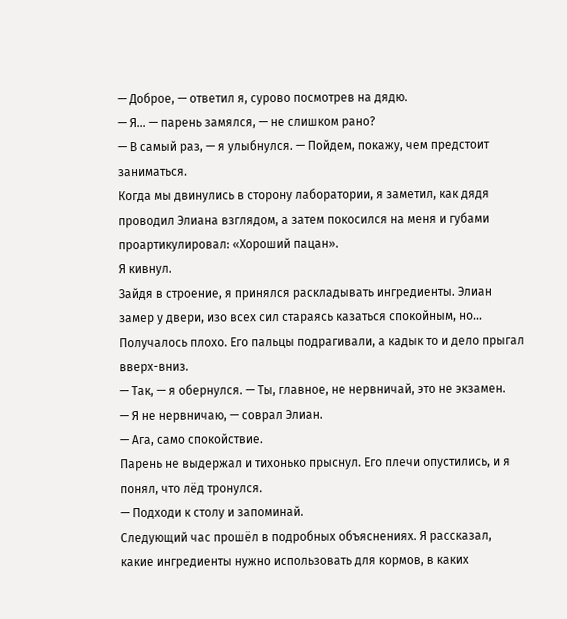— Доброе, — ответил я, сурово посмотрев на дядю.
— Я… — парень замялся, — не слишком рано?
— В самый раз, — я улыбнулся. — Пойдем, покажу, чем предстоит заниматься.
Когда мы двинулись в сторону лаборатории, я заметил, как дядя проводил Элиана взглядом, а затем покосился на меня и губами проартикулировал: «Хороший пацан».
Я кивнул.
Зайдя в строение, я принялся раскладывать ингредиенты. Элиан замер у двери, изо всех сил стараясь казаться спокойным, но… Получалось плохо. Его пальцы подрагивали, а кадык то и дело прыгал вверх-вниз.
— Так, — я обернулся. — Ты, главное, не нервничай, это не экзамен.
— Я не нервничаю, — соврал Элиан.
— Ага, само спокойствие.
Парень не выдержал и тихонько прыснул. Его плечи опустились, и я понял, что лёд тронулся.
— Подходи к столу и запоминай.
Следующий час прошёл в подробных объяснениях. Я рассказал, какие ингредиенты нужно использовать для кормов, в каких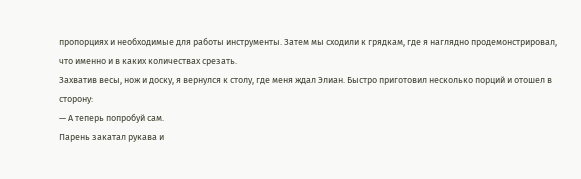пропорциях и необходимые для работы инструменты. Затем мы сходили к грядкам, где я наглядно продемонстрировал, что именно и в каких количествах срезать.
Захватив весы, нож и доску, я вернулся к столу, где меня ждал Элиан. Быстро приготовил несколько порций и отошел в сторону:
— А теперь попробуй сам.
Парень закатал рукава и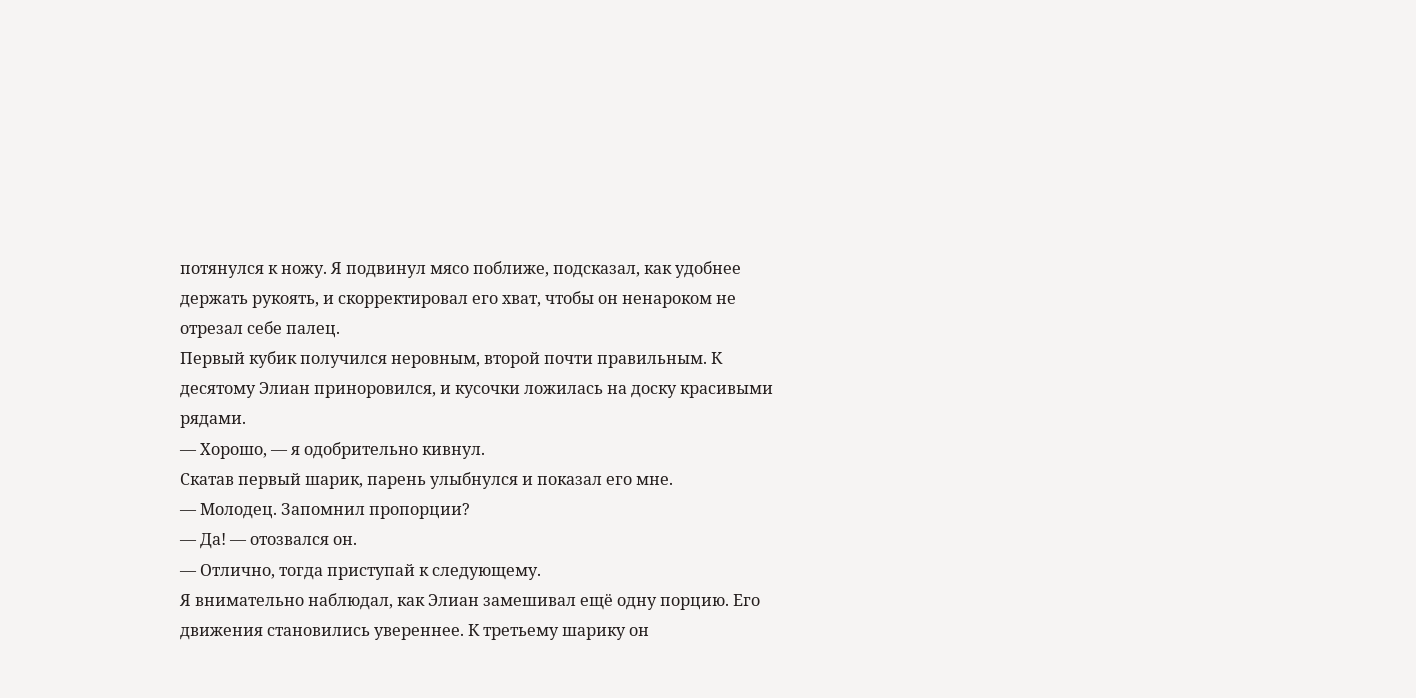потянулся к ножу. Я подвинул мясо поближе, подсказал, как удобнее держать рукоять, и скорректировал его хват, чтобы он ненароком не отрезал себе палец.
Первый кубик получился неровным, второй почти правильным. К десятому Элиан приноровился, и кусочки ложилась на доску красивыми рядами.
— Хорошо, — я одобрительно кивнул.
Скатав первый шарик, парень улыбнулся и показал его мне.
— Молодец. Запомнил пропорции?
— Да! — отозвался он.
— Отлично, тогда приступай к следующему.
Я внимательно наблюдал, как Элиан замешивал ещё одну порцию. Его движения становились увереннее. К третьему шарику он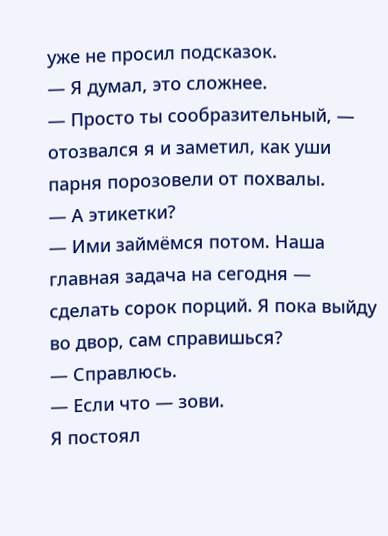уже не просил подсказок.
— Я думал, это сложнее.
— Просто ты сообразительный, — отозвался я и заметил, как уши парня порозовели от похвалы.
— А этикетки?
— Ими займёмся потом. Наша главная задача на сегодня — сделать сорок порций. Я пока выйду во двор, сам справишься?
— Справлюсь.
— Если что — зови.
Я постоял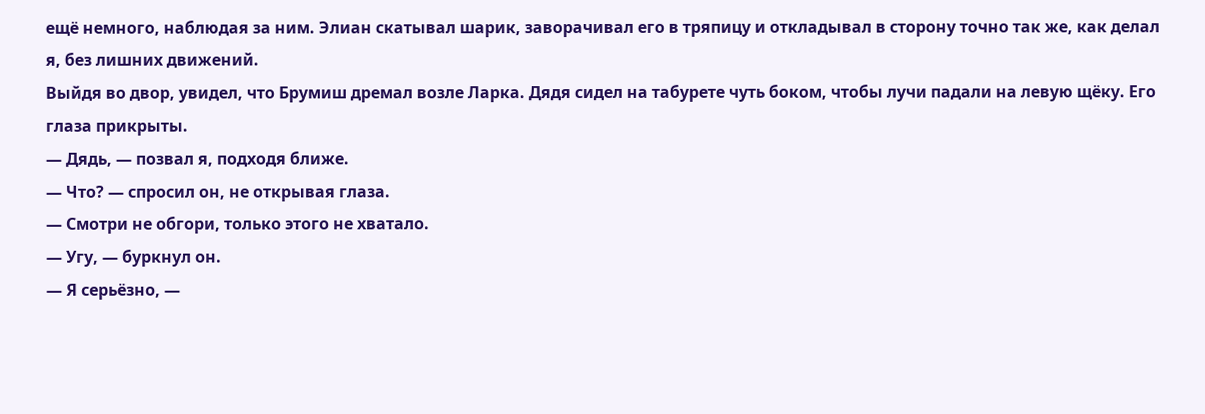ещё немного, наблюдая за ним. Элиан скатывал шарик, заворачивал его в тряпицу и откладывал в сторону точно так же, как делал я, без лишних движений.
Выйдя во двор, увидел, что Брумиш дремал возле Ларка. Дядя сидел на табурете чуть боком, чтобы лучи падали на левую щёку. Его глаза прикрыты.
— Дядь, — позвал я, подходя ближе.
— Что? — спросил он, не открывая глаза.
— Смотри не обгори, только этого не хватало.
— Угу, — буркнул он.
— Я серьёзно, —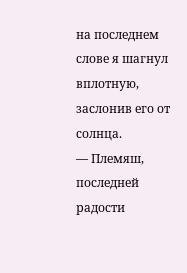на последнем слове я шагнул вплотную, заслонив его от солнца.
— Племяш, последней радости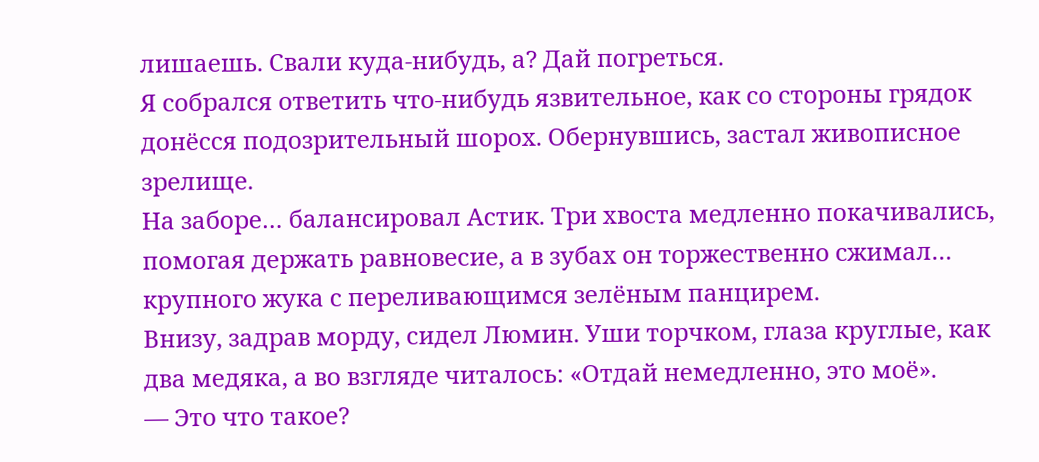лишаешь. Свали куда-нибудь, а? Дай погреться.
Я собрался ответить что-нибудь язвительное, как со стороны грядок донёсся подозрительный шорох. Обернувшись, застал живописное зрелище.
На заборе… балансировал Астик. Три хвоста медленно покачивались, помогая держать равновесие, а в зубах он торжественно сжимал… крупного жука с переливающимся зелёным панцирем.
Внизу, задрав морду, сидел Люмин. Уши торчком, глаза круглые, как два медяка, а во взгляде читалось: «Отдай немедленно, это моё».
— Это что такое?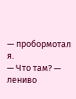— пробормотал я.
— Что там? — лениво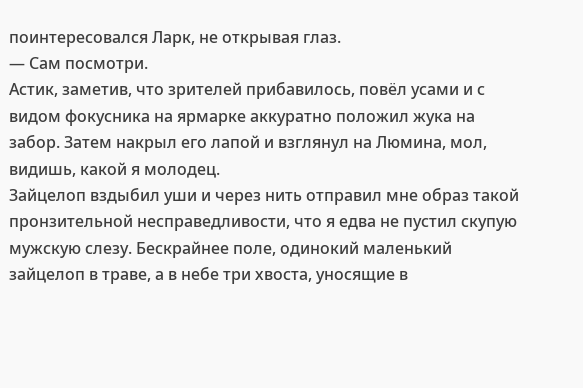поинтересовался Ларк, не открывая глаз.
— Сам посмотри.
Астик, заметив, что зрителей прибавилось, повёл усами и с видом фокусника на ярмарке аккуратно положил жука на забор. Затем накрыл его лапой и взглянул на Люмина, мол, видишь, какой я молодец.
Зайцелоп вздыбил уши и через нить отправил мне образ такой пронзительной несправедливости, что я едва не пустил скупую мужскую слезу. Бескрайнее поле, одинокий маленький зайцелоп в траве, а в небе три хвоста, уносящие в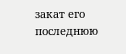закат его последнюю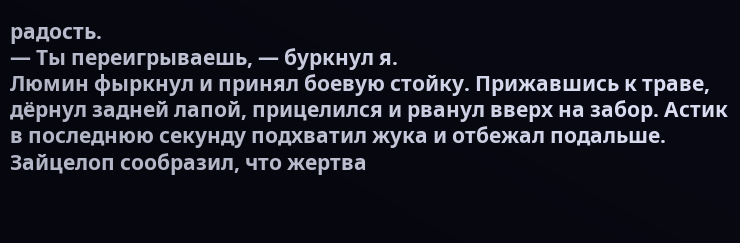радость.
— Ты переигрываешь, — буркнул я.
Люмин фыркнул и принял боевую стойку. Прижавшись к траве, дёрнул задней лапой, прицелился и рванул вверх на забор. Астик в последнюю секунду подхватил жука и отбежал подальше.
Зайцелоп сообразил, что жертва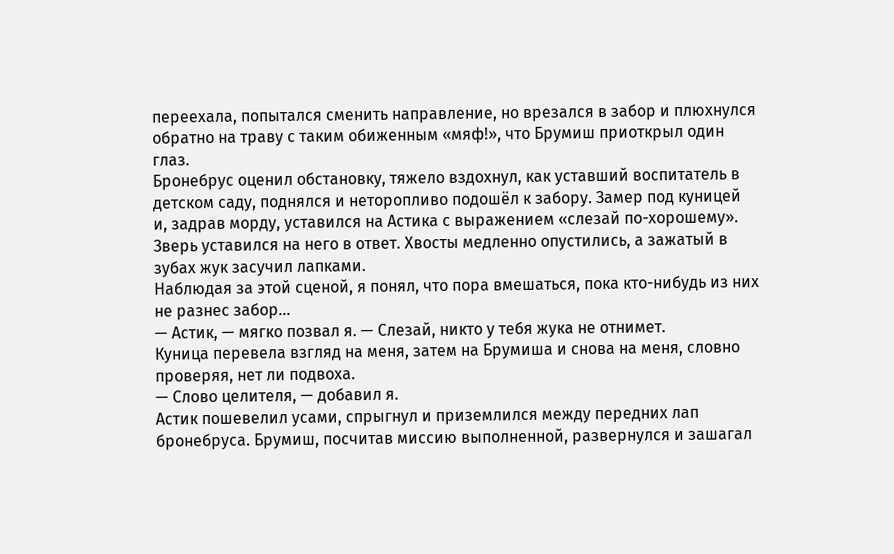переехала, попытался сменить направление, но врезался в забор и плюхнулся обратно на траву с таким обиженным «мяф!», что Брумиш приоткрыл один глаз.
Бронебрус оценил обстановку, тяжело вздохнул, как уставший воспитатель в детском саду, поднялся и неторопливо подошёл к забору. Замер под куницей и, задрав морду, уставился на Астика с выражением «слезай по-хорошему».
Зверь уставился на него в ответ. Хвосты медленно опустились, а зажатый в зубах жук засучил лапками.
Наблюдая за этой сценой, я понял, что пора вмешаться, пока кто-нибудь из них не разнес забор…
— Астик, — мягко позвал я. — Слезай, никто у тебя жука не отнимет.
Куница перевела взгляд на меня, затем на Брумиша и снова на меня, словно проверяя, нет ли подвоха.
— Слово целителя, — добавил я.
Астик пошевелил усами, спрыгнул и приземлился между передних лап бронебруса. Брумиш, посчитав миссию выполненной, развернулся и зашагал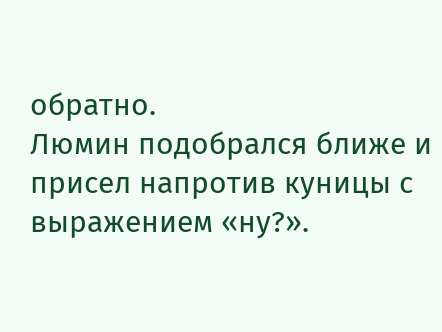обратно.
Люмин подобрался ближе и присел напротив куницы с выражением «ну?».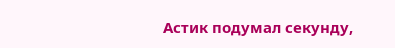Астик подумал секунду,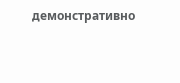демонстративно